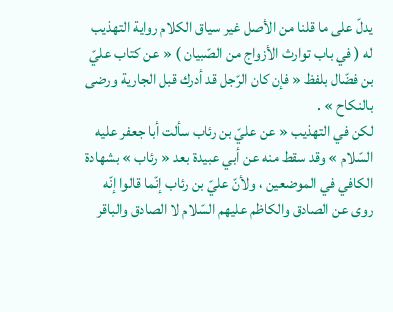يدلّ على ما قلنا من الأصل غير سياق الكلام رواية التهذيب له ( في باب توارث الأزواج من الصّبيان ) « عن كتاب عليّ بن فضّال بلفظ « فإن كان الرّجل قد أدرك قبل الجارية ورضى بالنكاح » .
لكن في التهذيب « عن عليّ بن رئاب سألت أبا جعفر عليه السّلام » وقد سقط منه عن أبي عبيدة بعد « رئاب » بشهادة الكافي في الموضعين ، ولأنّ عليّ بن رئاب إنّما قالوا إنّه روى عن الصادق والكاظم عليهم السّلام لا الصادق والباقر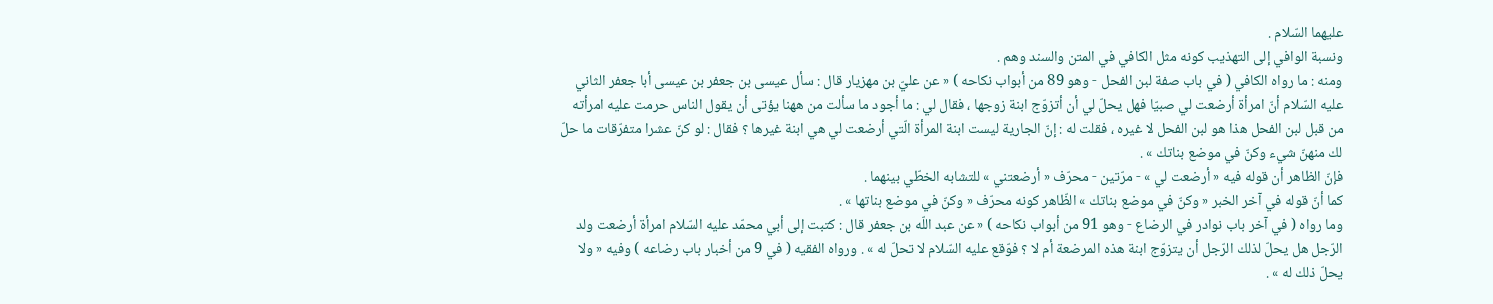عليهما السّلام .
ونسبة الوافي إلى التهذيب كونه مثل الكافي في المتن والسند وهم .
ومنه : ما رواه الكافي ( في باب صفة لبن الفحل - وهو 89 من أبواب نكاحه ) « عن عليّ بن مهزيار قال : سأل عيسى بن جعفر بن عيسى أبا جعفر الثاني عليه السّلام أنّ امرأة أرضعت لي صبيّا فهل يحلّ لي أن أتزوّج ابنة زوجها ، فقال لي : ما أجود ما سألت من ههنا يؤتى أن يقول الناس حرمت عليه امرأته من قبل لبن الفحل هذا هو لبن الفحل لا غيره ، فقلت له : إنّ الجارية ليست ابنة المرأة الّتي أرضعت لي هي ابنة غيرها ؟ فقال : لو كنّ عشرا متفرّقات ما حلّ لك منهنّ شيء وكنّ في موضع بناتك » .
فإنّ الظاهر أن قوله فيه « أرضعت لي » - مرّتين - محرّف « أرضعتني » للتشابه الخطّي بينهما .
كما أنّ قوله في آخر الخبر « وكنّ في موضع بناتك » الظّاهر كونه محرّف « وكنّ في موضع بناتها » .
وما رواه ( في آخر باب نوادر في الرضاع - وهو 91 من أبواب نكاحه ) « عن عبد اللّه بن جعفر قال : كتبت إلى أبي محمّد عليه السّلام امرأة أرضعت ولد الرّجل هل يحلّ لذلك الرّجل أن يتزوّج ابنة هذه المرضعة أم لا ؟ فوّقع عليه السّلام لا تحلّ له » . ورواه الفقيه ( في 9 من أخبار باب رضاعه ) وفيه « ولا يحلّ ذلك له » .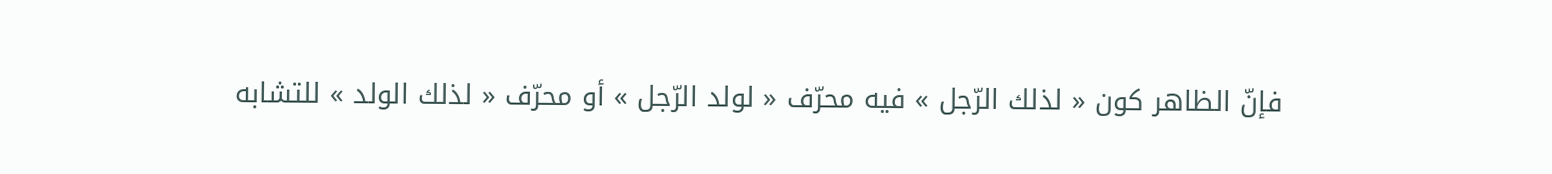فإنّ الظاهر كون « لذلك الرّجل » فيه محرّف « لولد الرّجل » أو محرّف « لذلك الولد » للتشابه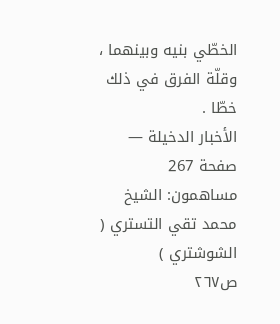الخطّي بنيه وبينهما ، وقلّة الفرق في ذلك خطّا .
الأخبار الدخيلة — صفحة 267
مساهمون: الشيخ محمد تقي التستري ( الشوشتري )
ص٢٦٧